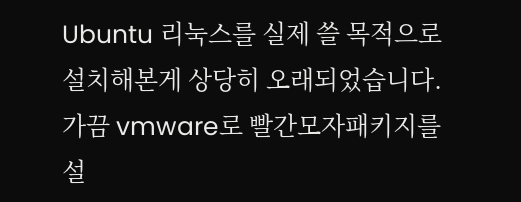Ubuntu 리눅스를 실제 쓸 목적으로 설치해본게 상당히 오래되었습니다. 가끔 vmware로 빨간모자패키지를 설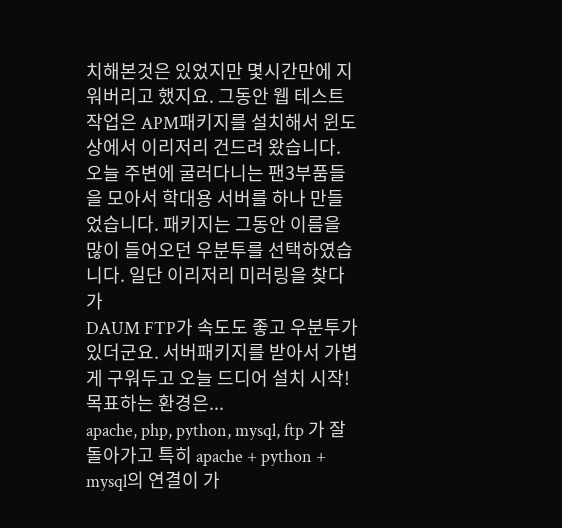치해본것은 있었지만 몇시간만에 지워버리고 했지요. 그동안 웹 테스트 작업은 APM패키지를 설치해서 윈도상에서 이리저리 건드려 왔습니다.
오늘 주변에 굴러다니는 팬3부품들을 모아서 학대용 서버를 하나 만들었습니다. 패키지는 그동안 이름을 많이 들어오던 우분투를 선택하였습니다. 일단 이리저리 미러링을 찾다가
DAUM FTP가 속도도 좋고 우분투가 있더군요. 서버패키지를 받아서 가볍게 구워두고 오늘 드디어 설치 시작!
목표하는 환경은...
apache, php, python, mysql, ftp 가 잘 돌아가고 특히 apache + python + mysql의 연결이 가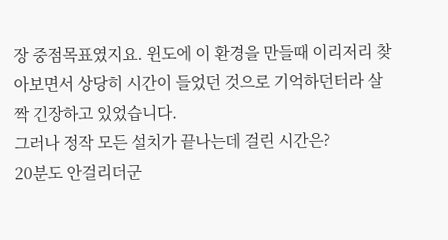장 중점목표였지요. 윈도에 이 환경을 만들때 이리저리 찾아보면서 상당히 시간이 들었던 것으로 기억하던터라 살짝 긴장하고 있었습니다.
그러나 정작 모든 설치가 끝나는데 걸린 시간은?
20분도 안걸리더군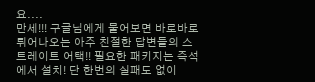요....
만세!!! 구글님에게 물어보면 바로바로 튀어나오는 아주 친절한 답변들의 스트레이트 어택!! 필요한 패키지는 즉석에서 설치! 단 한번의 실패도 없이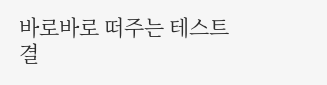바로바로 떠주는 테스트 결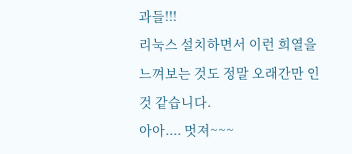과들!!!
리눅스 설치하면서 이런 희열을 느껴보는 것도 정말 오래간만 인것 같습니다.
아아.... 멋져~~~